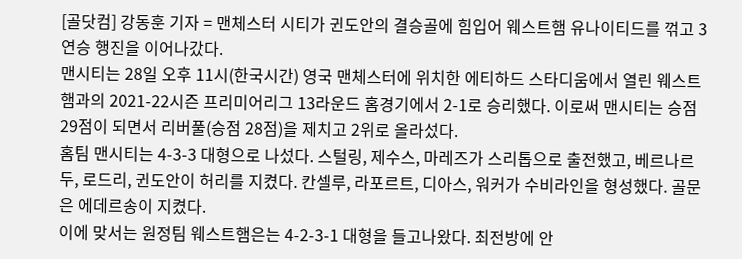[골닷컴] 강동훈 기자 = 맨체스터 시티가 귄도안의 결승골에 힘입어 웨스트햄 유나이티드를 꺾고 3연승 행진을 이어나갔다.
맨시티는 28일 오후 11시(한국시간) 영국 맨체스터에 위치한 에티하드 스타디움에서 열린 웨스트햄과의 2021-22시즌 프리미어리그 13라운드 홈경기에서 2-1로 승리했다. 이로써 맨시티는 승점 29점이 되면서 리버풀(승점 28점)을 제치고 2위로 올라섰다.
홈팀 맨시티는 4-3-3 대형으로 나섰다. 스털링, 제수스, 마레즈가 스리톱으로 출전했고, 베르나르두, 로드리, 귄도안이 허리를 지켰다. 칸셀루, 라포르트, 디아스, 워커가 수비라인을 형성했다. 골문은 에데르송이 지켰다.
이에 맞서는 원정팀 웨스트햄은는 4-2-3-1 대형을 들고나왔다. 최전방에 안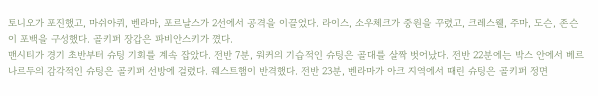토니오가 포진했고, 마쉬아퀴, 벤라마, 포르날스가 2선에서 공격을 이끌었다. 라이스, 소우체크가 중원을 꾸렸고, 크레스웰, 주마, 도슨, 존슨이 포백을 구성했다. 골키퍼 장갑은 파비안스키가 꼈다.
맨시티가 경기 초반부터 슈팅 기회를 계속 잡았다. 전반 7분, 워커의 기습적인 슈팅은 골대를 살짝 벗어났다. 전반 22분에는 박스 안에서 베르나르두의 감각적인 슈팅은 골키퍼 선방에 걸렸다. 웨스트햄이 반격했다. 전반 23분, 벤라마가 아크 지역에서 때린 슈팅은 골키퍼 정면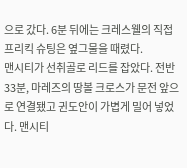으로 갔다. 6분 뒤에는 크레스웰의 직접 프리킥 슈팅은 옆그물을 때렸다.
맨시티가 선취골로 리드를 잡았다. 전반 33분, 마레즈의 땅볼 크로스가 문전 앞으로 연결됐고 귄도안이 가볍게 밀어 넣었다. 맨시티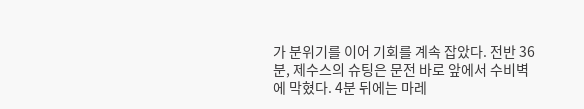가 분위기를 이어 기회를 계속 잡았다. 전반 36분, 제수스의 슈팅은 문전 바로 앞에서 수비벽에 막혔다. 4분 뒤에는 마레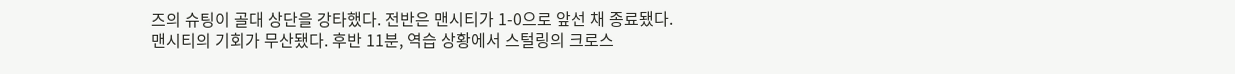즈의 슈팅이 골대 상단을 강타했다. 전반은 맨시티가 1-0으로 앞선 채 종료됐다.
맨시티의 기회가 무산됐다. 후반 11분, 역습 상황에서 스털링의 크로스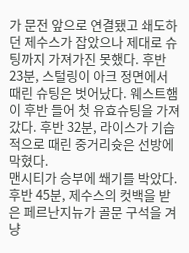가 문전 앞으로 연결됐고 쇄도하던 제수스가 잡았으나 제대로 슈팅까지 가져가진 못했다. 후반 23분, 스털링이 아크 정면에서 때린 슈팅은 벗어났다. 웨스트햄이 후반 들어 첫 유효슈팅을 가져갔다. 후반 32분, 라이스가 기습적으로 때린 중거리슛은 선방에 막혔다.
맨시티가 승부에 쐐기를 박았다. 후반 45분, 제수스의 컷백을 받은 페르난지뉴가 골문 구석을 겨냥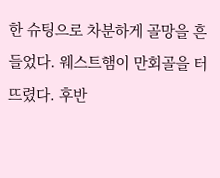한 슈팅으로 차분하게 골망을 흔들었다. 웨스트햄이 만회골을 터뜨렸다. 후반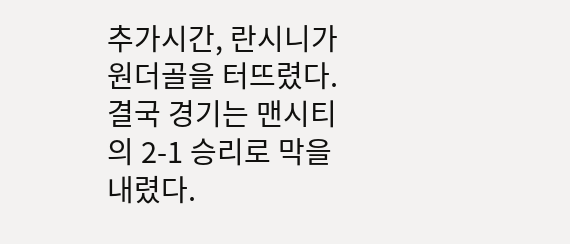추가시간, 란시니가 원더골을 터뜨렸다. 결국 경기는 맨시티의 2-1 승리로 막을 내렸다.